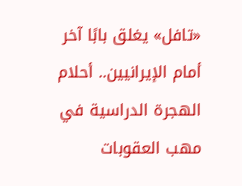«تافل» يغلق بابًا آخر أمام الإيرانيين.. أحلام الهجرة الدراسية في مهب العقوبات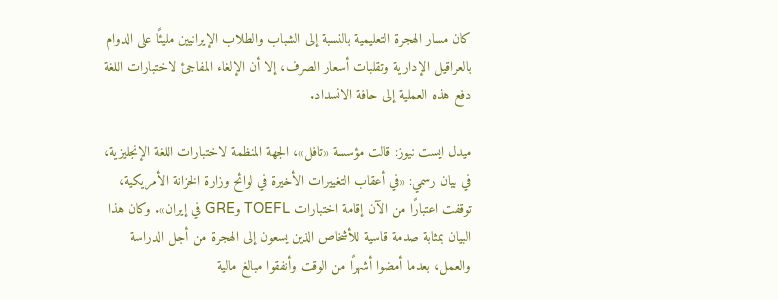كان مسار الهجرة التعليمية بالنسبة إلى الشباب والطلاب الإيرانيين مليئًا على الدوام بالعراقيل الإدارية وتقلبات أسعار الصرف، إلا أن الإلغاء المفاجئ لاختبارات اللغة دفع هذه العملية إلى حافة الانسداد.

ميدل ايست نيوز: قالت مؤسسة «تافل»، الجهة المنظمة لاختبارات اللغة الإنجليزية، في بيان رسمي: «في أعقاب التغييرات الأخيرة في لوائح وزارة الخزانة الأمريكية، توقفت اعتبارًا من الآن إقامة اختبارات TOEFL وGRE في إيران». وكان هذا البيان بمثابة صدمة قاسية للأشخاص الذين يسعون إلى الهجرة من أجل الدراسة والعمل، بعدما أمضوا أشهرًا من الوقت وأنفقوا مبالغ مالية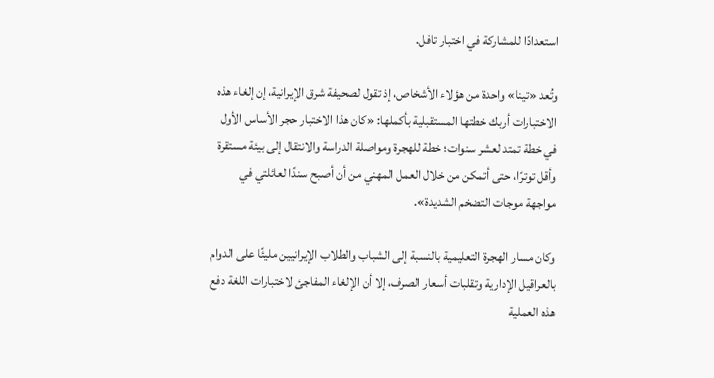استعدادًا للمشاركة في اختبار تافل.

وتُعد «تينا» واحدة من هؤلاء الأشخاص، إذ تقول لصحيفة شرق الإيرانية، إن إلغاء هذه الاختبارات أربك خطتها المستقبلية بأكملها: «كان هذا الاختبار حجر الأساس الأول في خطة تمتد لعشر سنوات؛ خطة للهجرة ومواصلة الدراسة والانتقال إلى بيئة مستقرة وأقل توترًا، حتى أتمكن من خلال العمل المهني من أن أصبح سندًا لعائلتي في مواجهة موجات التضخم الشديدة».

وكان مسار الهجرة التعليمية بالنسبة إلى الشباب والطلاب الإيرانيين مليئًا على الدوام بالعراقيل الإدارية وتقلبات أسعار الصرف، إلا أن الإلغاء المفاجئ لاختبارات اللغة دفع هذه العملية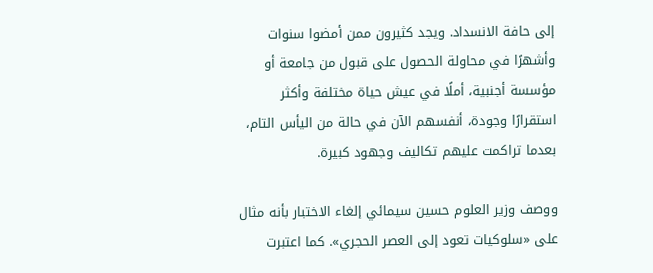إلى حافة الانسداد. ويجد كثيرون ممن أمضوا سنوات وأشهرًا في محاولة الحصول على قبول من جامعة أو مؤسسة أجنبية، أملًا في عيش حياة مختلفة وأكثر استقرارًا وجودة، أنفسهم الآن في حالة من اليأس التام، بعدما تراكمت عليهم تكاليف وجهود كبيرة.

ووصف وزير العلوم حسين سيمائي إلغاء الاختبار بأنه مثال على «سلوكيات تعود إلى العصر الحجري». كما اعتبرت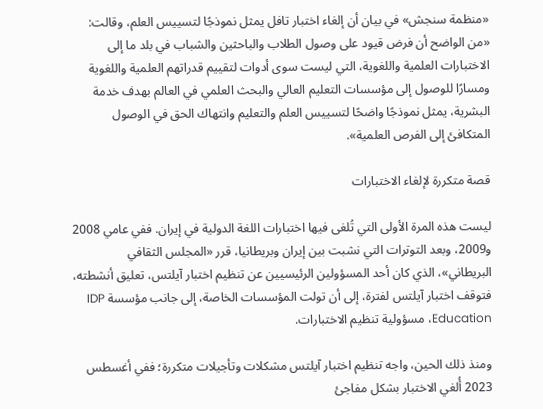«منظمة سنجش» في بيان أن إلغاء اختبار تافل يمثل نموذجًا لتسييس العلم، وقالت: «من الواضح أن فرض قيود على وصول الطلاب والباحثين والشباب في بلد ما إلى الاختبارات العلمية واللغوية، التي ليست سوى أدوات لتقييم قدراتهم العلمية واللغوية ومسارًا للوصول إلى مؤسسات التعليم العالي والبحث العلمي في العالم بهدف خدمة البشرية، يمثل نموذجًا واضحًا لتسييس العلم والتعليم وانتهاك الحق في الوصول المتكافئ إلى الفرص العلمية».

قصة متكررة لإلغاء الاختبارات

ليست هذه المرة الأولى التي تُلغى فيها اختبارات اللغة الدولية في إيران. ففي عامي 2008 و2009، وبعد التوترات التي نشبت بين إيران وبريطانيا، قرر «المجلس الثقافي البريطاني»، الذي كان أحد المسؤولين الرئيسيين عن تنظيم اختبار آيلتس، تعليق أنشطته، فتوقف اختبار آيلتس لفترة، إلى أن تولت المؤسسات الخاصة، إلى جانب مؤسسة IDP Education، مسؤولية تنظيم الاختبارات.

ومنذ ذلك الحين، واجه تنظيم اختبار آيلتس مشكلات وتأجيلات متكررة؛ ففي أغسطس 2023 أُلغي الاختبار بشكل مفاجئ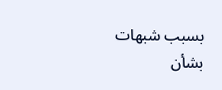بسبب شبهات بشأن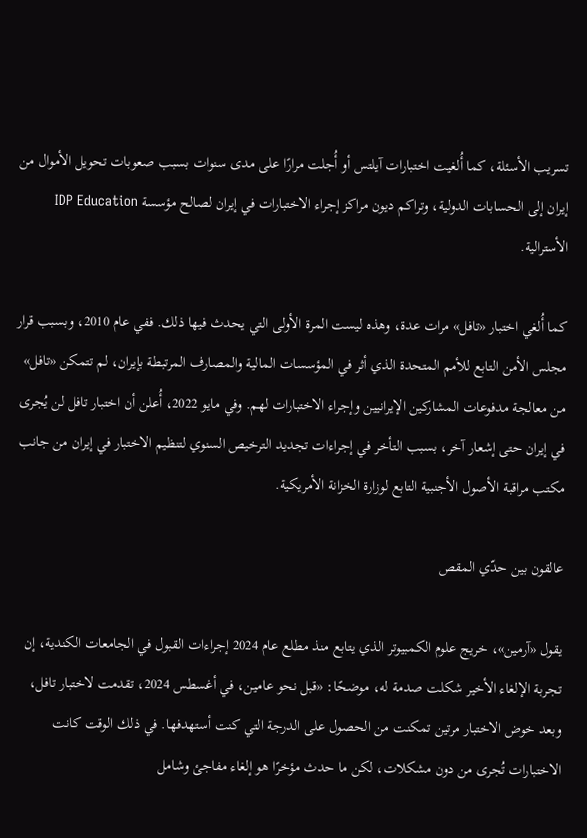تسريب الأسئلة، كما أُلغيت اختبارات آيلتس أو أُجلت مرارًا على مدى سنوات بسبب صعوبات تحويل الأموال من إيران إلى الحسابات الدولية، وتراكم ديون مراكز إجراء الاختبارات في إيران لصالح مؤسسة IDP Education الأسترالية.

كما أُلغي اختبار «تافل» مرات عدة، وهذه ليست المرة الأولى التي يحدث فيها ذلك. ففي عام 2010، وبسبب قرار مجلس الأمن التابع للأمم المتحدة الذي أثر في المؤسسات المالية والمصارف المرتبطة بإيران، لم تتمكن «تافل» من معالجة مدفوعات المشاركين الإيرانيين وإجراء الاختبارات لهم. وفي مايو 2022، أُعلن أن اختبار تافل لن يُجرى في إيران حتى إشعار آخر، بسبب التأخر في إجراءات تجديد الترخيص السنوي لتنظيم الاختبار في إيران من جانب مكتب مراقبة الأصول الأجنبية التابع لوزارة الخزانة الأمريكية.

عالقون بين حدّي المقص

يقول «آرمين»، خريج علوم الكمبيوتر الذي يتابع منذ مطلع عام 2024 إجراءات القبول في الجامعات الكندية، إن تجربة الإلغاء الأخير شكلت صدمة له، موضحًا: «قبل نحو عامين، في أغسطس 2024، تقدمت لاختبار تافل، وبعد خوض الاختبار مرتين تمكنت من الحصول على الدرجة التي كنت أستهدفها. في ذلك الوقت كانت الاختبارات تُجرى من دون مشكلات، لكن ما حدث مؤخرًا هو إلغاء مفاجئ وشامل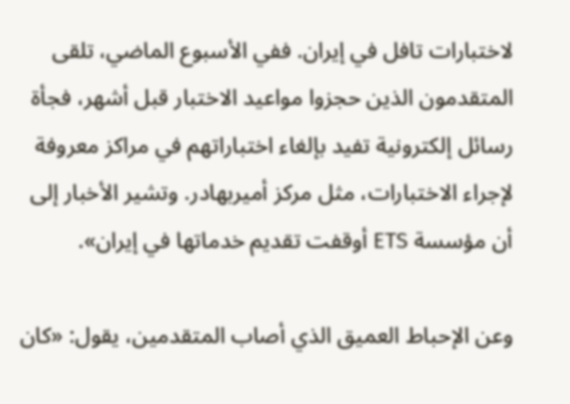لاختبارات تافل في إيران. ففي الأسبوع الماضي، تلقى المتقدمون الذين حجزوا مواعيد الاختبار قبل أشهر، فجأة رسائل إلكترونية تفيد بإلغاء اختباراتهم في مراكز معروفة لإجراء الاختبارات، مثل مركز أميربهادر. وتشير الأخبار إلى أن مؤسسة ETS أوقفت تقديم خدماتها في إيران».

وعن الإحباط العميق الذي أصاب المتقدمين، يقول: «كان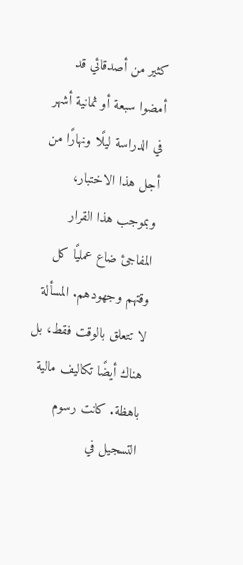كثير من أصدقائي قد أمضوا سبعة أو ثمانية أشهر في الدراسة ليلًا ونهارًا من أجل هذا الاختبار، وبموجب هذا القرار المفاجئ ضاع عمليًا كل وقتهم وجهودهم. المسألة لا تتعلق بالوقت فقط، بل هناك أيضًا تكاليف مالية باهظة. كانت رسوم التسجيل في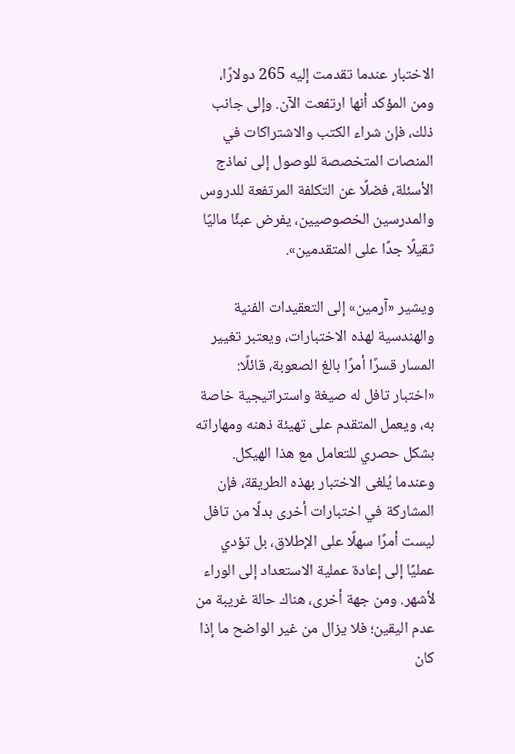الاختبار عندما تقدمت إليه 265 دولارًا، ومن المؤكد أنها ارتفعت الآن. وإلى جانب ذلك، فإن شراء الكتب والاشتراكات في المنصات المتخصصة للوصول إلى نماذج الأسئلة، فضلًا عن التكلفة المرتفعة للدروس والمدرسين الخصوصيين، يفرض عبئًا ماليًا ثقيلًا جدًا على المتقدمين».

ويشير «آرمين» إلى التعقيدات الفنية والهندسية لهذه الاختبارات، ويعتبر تغيير المسار قسرًا أمرًا بالغ الصعوبة، قائلًا: «اختبار تافل له صيغة واستراتيجية خاصة به، ويعمل المتقدم على تهيئة ذهنه ومهاراته بشكل حصري للتعامل مع هذا الهيكل. وعندما يُلغى الاختبار بهذه الطريقة، فإن المشاركة في اختبارات أخرى بدلًا من تافل ليست أمرًا سهلًا على الإطلاق، بل تؤدي عمليًا إلى إعادة عملية الاستعداد إلى الوراء لأشهر. ومن جهة أخرى، هناك حالة غريبة من عدم اليقين؛ فلا يزال من غير الواضح ما إذا كان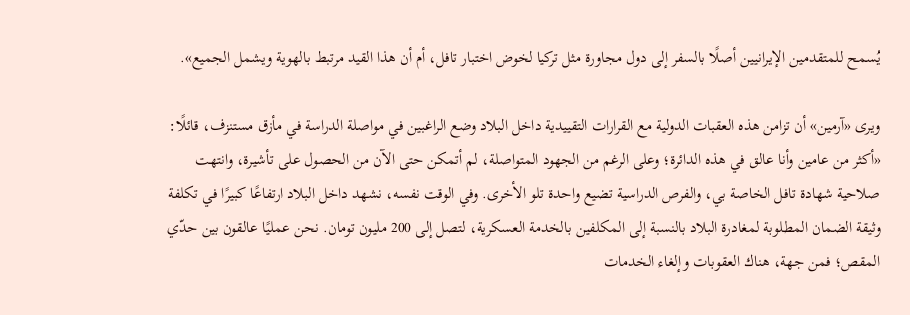يُسمح للمتقدمين الإيرانيين أصلًا بالسفر إلى دول مجاورة مثل تركيا لخوض اختبار تافل، أم أن هذا القيد مرتبط بالهوية ويشمل الجميع».

ويرى «آرمين» أن تزامن هذه العقبات الدولية مع القرارات التقييدية داخل البلاد وضع الراغبين في مواصلة الدراسة في مأزق مستنزف، قائلًا: «أكثر من عامين وأنا عالق في هذه الدائرة؛ وعلى الرغم من الجهود المتواصلة، لم أتمكن حتى الآن من الحصول على تأشيرة، وانتهت صلاحية شهادة تافل الخاصة بي، والفرص الدراسية تضيع واحدة تلو الأخرى. وفي الوقت نفسه، نشهد داخل البلاد ارتفاعًا كبيرًا في تكلفة وثيقة الضمان المطلوبة لمغادرة البلاد بالنسبة إلى المكلفين بالخدمة العسكرية، لتصل إلى 200 مليون تومان. نحن عمليًا عالقون بين حدّي المقص؛ فمن جهة، هناك العقوبات وإلغاء الخدمات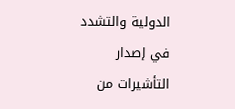الدولية والتشدد في إصدار التأشيرات من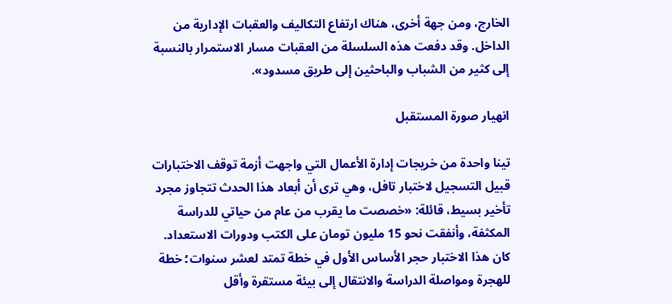الخارج، ومن جهة أخرى، هناك ارتفاع التكاليف والعقبات الإدارية من الداخل. وقد دفعت هذه السلسلة من العقبات مسار الاستمرار بالنسبة إلى كثير من الشباب والباحثين إلى طريق مسدود».

انهيار صورة المستقبل

تينا واحدة من خريجات إدارة الأعمال التي واجهت أزمة توقف الاختبارات قبيل التسجيل لاختبار تافل، وهي ترى أن أبعاد هذا الحدث تتجاوز مجرد تأخير بسيط، قائلة: «خصصت ما يقرب من عام من حياتي للدراسة المكثفة، وأنفقت نحو 15 مليون تومان على الكتب ودورات الاستعداد. كان هذا الاختبار حجر الأساس الأول في خطة تمتد لعشر سنوات؛ خطة للهجرة ومواصلة الدراسة والانتقال إلى بيئة مستقرة وأقل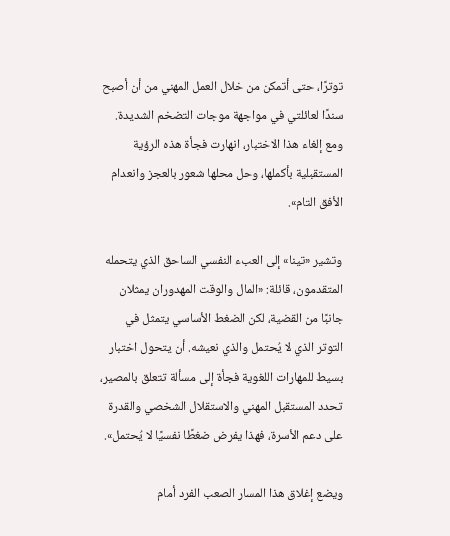توترًا، حتى أتمكن من خلال العمل المهني من أن أصبح سندًا لعائلتي في مواجهة موجات التضخم الشديدة. ومع إلغاء هذا الاختبار، انهارت فجأة هذه الرؤية المستقبلية بأكملها، وحل محلها شعور بالعجز وانعدام الأفق التام».

وتشير «تينا» إلى العبء النفسي الساحق الذي يتحمله المتقدمون، قائلة: «المال والوقت المهدوران يمثلان جانبًا من القضية، لكن الضغط الأساسي يتمثل في التوتر الذي لا يُحتمل والذي نعيشه. أن يتحول اختبار بسيط للمهارات اللغوية فجأة إلى مسألة تتعلق بالمصير، تحدد المستقبل المهني والاستقلال الشخصي والقدرة على دعم الأسرة، فهذا يفرض ضغطًا نفسيًا لا يُحتمل».

ويضع إغلاق هذا المسار الصعب الفرد أمام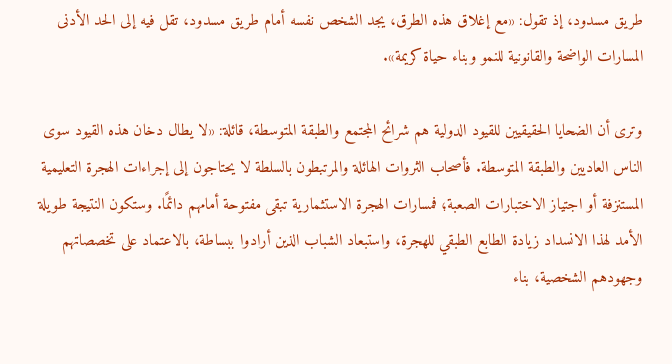طريق مسدود، إذ تقول: «مع إغلاق هذه الطرق، يجد الشخص نفسه أمام طريق مسدود، تقل فيه إلى الحد الأدنى المسارات الواضحة والقانونية للنمو وبناء حياة كريمة».

وترى أن الضحايا الحقيقيين للقيود الدولية هم شرائح المجتمع والطبقة المتوسطة، قائلة: «لا يطال دخان هذه القيود سوى الناس العاديين والطبقة المتوسطة. فأصحاب الثروات الهائلة والمرتبطون بالسلطة لا يحتاجون إلى إجراءات الهجرة التعليمية المستنزفة أو اجتياز الاختبارات الصعبة؛ فمسارات الهجرة الاستثمارية تبقى مفتوحة أمامهم دائمًا. وستكون النتيجة طويلة الأمد لهذا الانسداد زيادة الطابع الطبقي للهجرة، واستبعاد الشباب الذين أرادوا ببساطة، بالاعتماد على تخصصاتهم وجهودهم الشخصية، بناء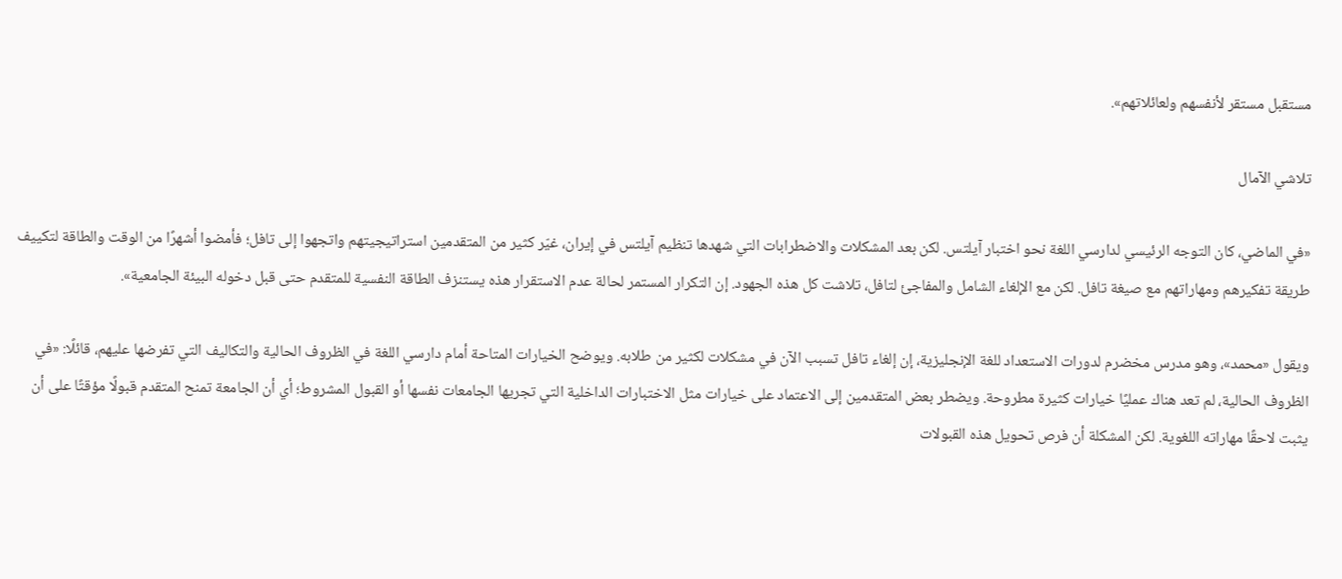مستقبل مستقر لأنفسهم ولعائلاتهم».

تلاشي الآمال

«في الماضي، كان التوجه الرئيسي لدارسي اللغة نحو اختبار آيلتس. لكن بعد المشكلات والاضطرابات التي شهدها تنظيم آيلتس في إيران، غيّر كثير من المتقدمين استراتيجيتهم واتجهوا إلى تافل؛ فأمضوا أشهرًا من الوقت والطاقة لتكييف طريقة تفكيرهم ومهاراتهم مع صيغة تافل. لكن مع الإلغاء الشامل والمفاجئ لتافل، تلاشت كل هذه الجهود. إن التكرار المستمر لحالة عدم الاستقرار هذه يستنزف الطاقة النفسية للمتقدم حتى قبل دخوله البيئة الجامعية».

ويقول «محمد»، وهو مدرس مخضرم لدورات الاستعداد للغة الإنجليزية، إن إلغاء تافل تسبب الآن في مشكلات لكثير من طلابه. ويوضح الخيارات المتاحة أمام دارسي اللغة في الظروف الحالية والتكاليف التي تفرضها عليهم، قائلًا: «في الظروف الحالية، لم تعد هناك عمليًا خيارات كثيرة مطروحة. ويضطر بعض المتقدمين إلى الاعتماد على خيارات مثل الاختبارات الداخلية التي تجريها الجامعات نفسها أو القبول المشروط؛ أي أن الجامعة تمنح المتقدم قبولًا مؤقتًا على أن يثبت لاحقًا مهاراته اللغوية. لكن المشكلة أن فرص تحويل هذه القبولات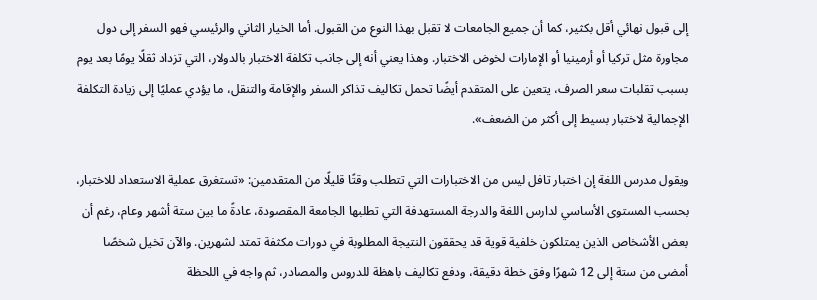إلى قبول نهائي أقل بكثير، كما أن جميع الجامعات لا تقبل بهذا النوع من القبول. أما الخيار الثاني والرئيسي فهو السفر إلى دول مجاورة مثل تركيا أو أرمينيا أو الإمارات لخوض الاختبار. وهذا يعني أنه إلى جانب تكلفة الاختبار بالدولار، التي تزداد ثقلًا يومًا بعد يوم بسبب تقلبات سعر الصرف، يتعين على المتقدم أيضًا تحمل تكاليف تذاكر السفر والإقامة والتنقل، ما يؤدي عمليًا إلى زيادة التكلفة الإجمالية لاختبار بسيط إلى أكثر من الضعف».

ويقول مدرس اللغة إن اختبار تافل ليس من الاختبارات التي تتطلب وقتًا قليلًا من المتقدمين: «تستغرق عملية الاستعداد للاختبار، بحسب المستوى الأساسي لدارس اللغة والدرجة المستهدفة التي تطلبها الجامعة المقصودة، عادةً ما بين ستة أشهر وعام، رغم أن بعض الأشخاص الذين يمتلكون خلفية قوية قد يحققون النتيجة المطلوبة في دورات مكثفة تمتد لشهرين. والآن تخيل شخصًا أمضى من ستة إلى 12 شهرًا وفق خطة دقيقة، ودفع تكاليف باهظة للدروس والمصادر، ثم واجه في اللحظة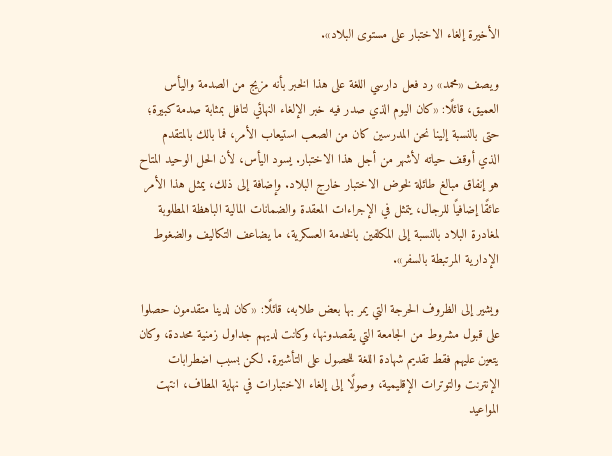الأخيرة إلغاء الاختبار على مستوى البلاد».

ويصف «محمد» رد فعل دارسي اللغة على هذا الخبر بأنه مزيج من الصدمة واليأس العميق، قائلًا: «كان اليوم الذي صدر فيه خبر الإلغاء النهائي لتافل بمثابة صدمة كبيرة؛ حتى بالنسبة إلينا نحن المدرسين كان من الصعب استيعاب الأمر، فما بالك بالمتقدم الذي أوقف حياته لأشهر من أجل هذا الاختبار. يسود اليأس، لأن الحل الوحيد المتاح هو إنفاق مبالغ طائلة لخوض الاختبار خارج البلاد. وإضافة إلى ذلك، يمثل هذا الأمر عائقًا إضافيًا للرجال، يتمثل في الإجراءات المعقدة والضمانات المالية الباهظة المطلوبة لمغادرة البلاد بالنسبة إلى المكلفين بالخدمة العسكرية، ما يضاعف التكاليف والضغوط الإدارية المرتبطة بالسفر».

ويشير إلى الظروف الحرجة التي يمر بها بعض طلابه، قائلًا: «كان لدينا متقدمون حصلوا على قبول مشروط من الجامعة التي يقصدونها، وكانت لديهم جداول زمنية محددة، وكان يتعين عليهم فقط تقديم شهادة اللغة للحصول على التأشيرة. لكن بسبب اضطرابات الإنترنت والتوترات الإقليمية، وصولًا إلى إلغاء الاختبارات في نهاية المطاف، انتهت المواعيد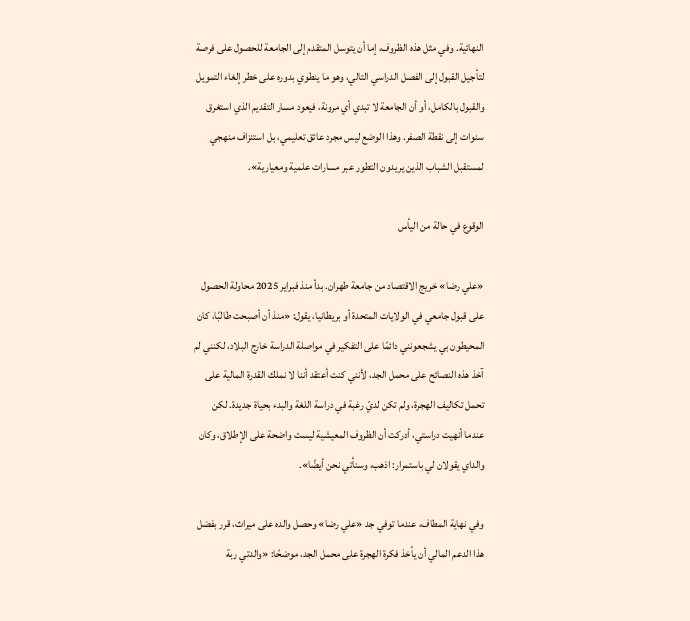النهائية. وفي مثل هذه الظروف، إما أن يتوسل المتقدم إلى الجامعة للحصول على فرصة لتأجيل القبول إلى الفصل الدراسي التالي، وهو ما ينطوي بدوره على خطر إلغاء التمويل والقبول بالكامل، أو أن الجامعة لا تبدي أي مرونة، فيعود مسار التقديم الذي استغرق سنوات إلى نقطة الصفر. وهذا الوضع ليس مجرد عائق تعليمي، بل استنزاف منهجي لمستقبل الشباب الذين يريدون التطور عبر مسارات علمية ومعيارية».

الوقوع في حالة من اليأس

«علي رضا» خريج الاقتصاد من جامعة طهران. بدأ منذ فبراير 2025 محاولة الحصول على قبول جامعي في الولايات المتحدة أو بريطانيا، يقول: «منذ أن أصبحت طالبًا، كان المحيطون بي يشجعونني دائمًا على التفكير في مواصلة الدراسة خارج البلاد، لكنني لم آخذ هذه النصائح على محمل الجد، لأنني كنت أعتقد أننا لا نملك القدرة المالية على تحمل تكاليف الهجرة، ولم تكن لديّ رغبة في دراسة اللغة والبدء بحياة جديدة. لكن عندما أنهيت دراستي، أدركت أن الظروف المعيشية ليست واضحة على الإطلاق، وكان والداي يقولان لي باستمرار: اذهب، وسنأتي نحن أيضًا».

وفي نهاية المطاف، عندما توفي جد «علي رضا» وحصل والده على ميراث، قرر بفضل هذا الدعم المالي أن يأخذ فكرة الهجرة على محمل الجد، موضحًا: «والدتي ربة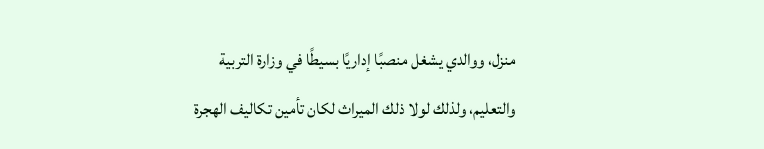منزل، ووالدي يشغل منصبًا إداريًا بسيطًا في وزارة التربية والتعليم، ولذلك لولا ذلك الميراث لكان تأمين تكاليف الهجرة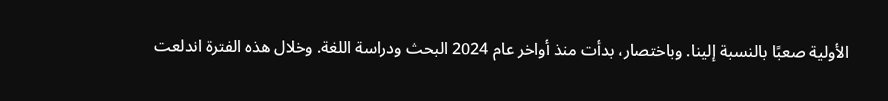الأولية صعبًا بالنسبة إلينا. وباختصار، بدأت منذ أواخر عام 2024 البحث ودراسة اللغة. وخلال هذه الفترة اندلعت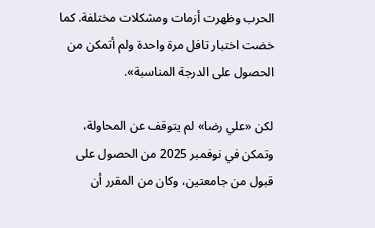الحرب وظهرت أزمات ومشكلات مختلفة. كما خضت اختبار تافل مرة واحدة ولم أتمكن من الحصول على الدرجة المناسبة».

لكن «علي رضا» لم يتوقف عن المحاولة، وتمكن في نوفمبر 2025 من الحصول على قبول من جامعتين، وكان من المقرر أن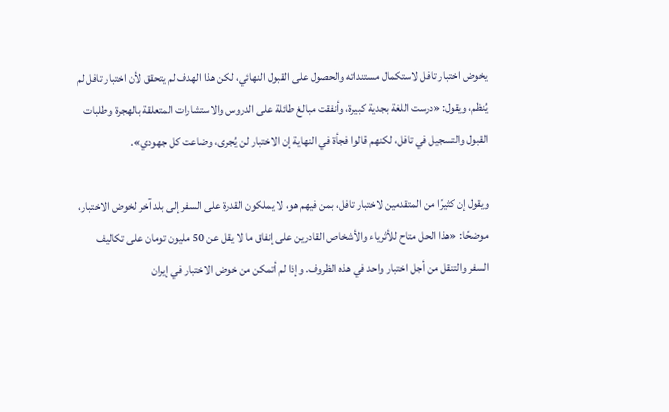يخوض اختبار تافل لاستكمال مستنداته والحصول على القبول النهائي، لكن هذا الهدف لم يتحقق لأن اختبار تافل لم يُنظم، ويقول: «درست اللغة بجدية كبيرة، وأنفقت مبالغ طائلة على الدروس والاستشارات المتعلقة بالهجرة وطلبات القبول والتسجيل في تافل، لكنهم قالوا فجأة في النهاية إن الاختبار لن يُجرى، وضاعت كل جهودي».

ويقول إن كثيرًا من المتقدمين لاختبار تافل، بمن فيهم هو، لا يملكون القدرة على السفر إلى بلد آخر لخوض الاختبار، موضحًا: «هذا الحل متاح للأثرياء والأشخاص القادرين على إنفاق ما لا يقل عن 50 مليون تومان على تكاليف السفر والتنقل من أجل اختبار واحد في هذه الظروف. وإذا لم أتمكن من خوض الاختبار في إيران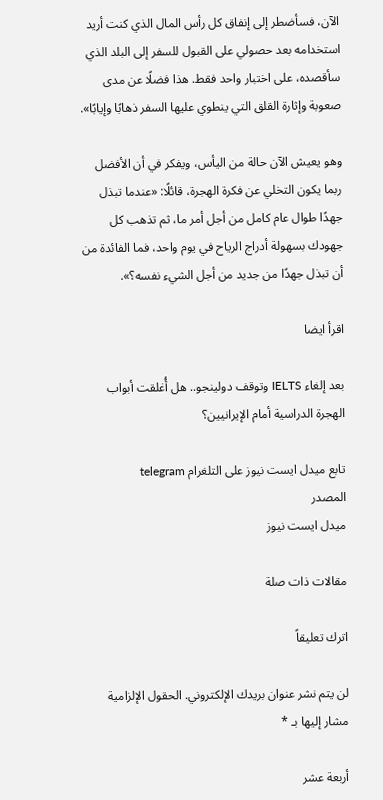الآن، فسأضطر إلى إنفاق كل رأس المال الذي كنت أريد استخدامه بعد حصولي على القبول للسفر إلى البلد الذي سأقصده، على اختبار واحد فقط. هذا فضلًا عن مدى صعوبة وإثارة القلق التي ينطوي عليها السفر ذهابًا وإيابًا».

وهو يعيش الآن حالة من اليأس، ويفكر في أن الأفضل ربما يكون التخلي عن فكرة الهجرة، قائلًا: «عندما تبذل جهدًا طوال عام كامل من أجل أمر ما، ثم تذهب كل جهودك بسهولة أدراج الرياح في يوم واحد، فما الفائدة من أن تبذل جهدًا من جديد من أجل الشيء نفسه؟».

اقرأ ايضا

بعد إلغاء IELTS وتوقف دولينجو.. هل أُغلقت أبواب الهجرة الدراسية أمام الإيرانيين؟

تابع ميدل ايست نيوز على التلغرام telegram
المصدر
ميدل ايست نيوز

مقالات ذات صلة

اترك تعليقاً

لن يتم نشر عنوان بريدك الإلكتروني. الحقول الإلزامية مشار إليها بـ *

أربعة عشر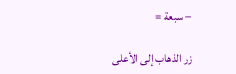− سبعة =

زر الذهاب إلى الأعلى